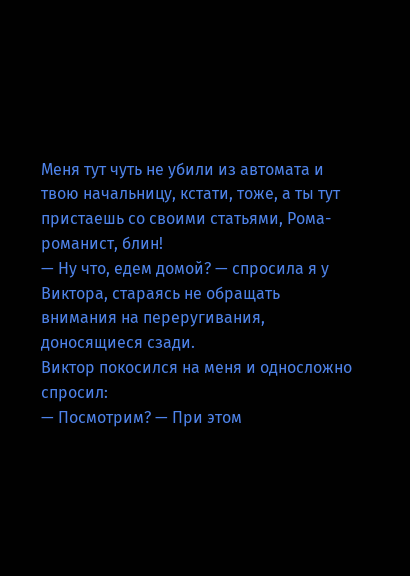Меня тут чуть не убили из автомата и твою начальницу, кстати, тоже, а ты тут пристаешь со своими статьями, Рома-романист, блин!
— Ну что, едем домой? — спросила я у Виктора, стараясь не обращать внимания на переругивания, доносящиеся сзади.
Виктор покосился на меня и односложно спросил:
— Посмотрим? — При этом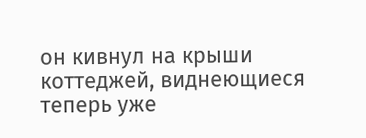он кивнул на крыши коттеджей, виднеющиеся теперь уже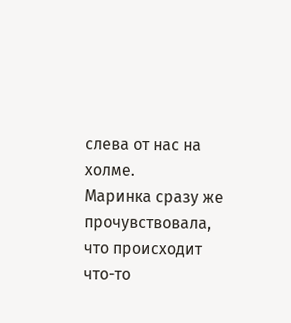слева от нас на холме.
Маринка сразу же прочувствовала, что происходит что-то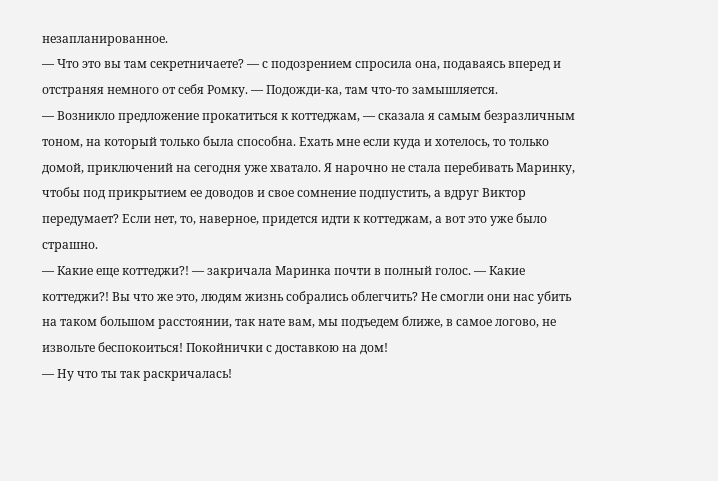незапланированное.
— Что это вы там секретничаете? — с подозрением спросила она, подаваясь вперед и отстраняя немного от себя Ромку. — Подожди-ка, там что-то замышляется.
— Возникло предложение прокатиться к коттеджам, — сказала я самым безразличным тоном, на который только была способна. Ехать мне если куда и хотелось, то только домой, приключений на сегодня уже хватало. Я нарочно не стала перебивать Маринку, чтобы под прикрытием ее доводов и свое сомнение подпустить, а вдруг Виктор передумает? Если нет, то, наверное, придется идти к коттеджам, а вот это уже было страшно.
— Какие еще коттеджи?! — закричала Маринка почти в полный голос. — Какие коттеджи?! Вы что же это, людям жизнь собрались облегчить? Не смогли они нас убить на таком большом расстоянии, так нате вам, мы подъедем ближе, в самое логово, не извольте беспокоиться! Покойнички с доставкою на дом!
— Ну что ты так раскричалась!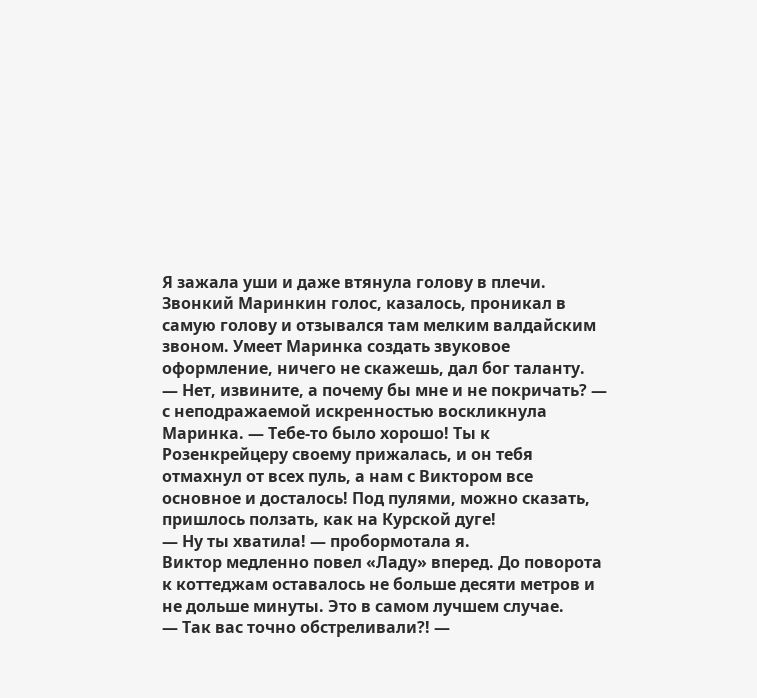Я зажала уши и даже втянула голову в плечи.
Звонкий Маринкин голос, казалось, проникал в самую голову и отзывался там мелким валдайским звоном. Умеет Маринка создать звуковое оформление, ничего не скажешь, дал бог таланту.
— Нет, извините, а почему бы мне и не покричать? — с неподражаемой искренностью воскликнула Маринка. — Тебе-то было хорошо! Ты к Розенкрейцеру своему прижалась, и он тебя отмахнул от всех пуль, а нам с Виктором все основное и досталось! Под пулями, можно сказать, пришлось ползать, как на Курской дуге!
— Ну ты хватила! — пробормотала я.
Виктор медленно повел «Ладу» вперед. До поворота к коттеджам оставалось не больше десяти метров и не дольше минуты. Это в самом лучшем случае.
— Так вас точно обстреливали?! —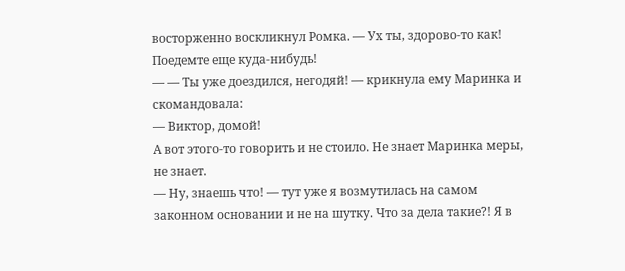восторженно воскликнул Ромка. — Ух ты, здорово-то как!
Поедемте еще куда-нибудь!
— — Ты уже доездился, негодяй! — крикнула ему Маринка и скомандовала:
— Виктор, домой!
А вот этого-то говорить и не стоило. Не знает Маринка меры, не знает.
— Ну, знаешь что! — тут уже я возмутилась на самом законном основании и не на шутку. Что за дела такие?! Я в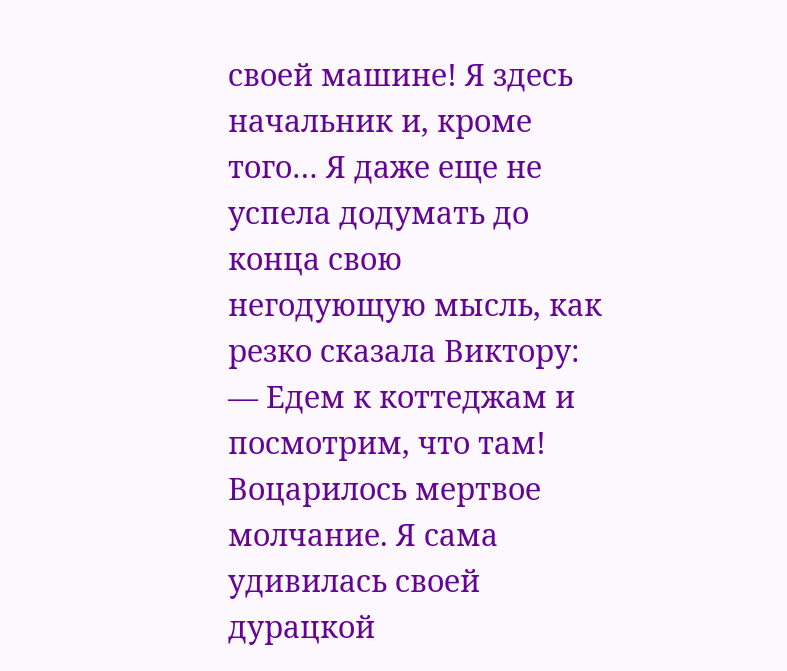своей машине! Я здесь начальник и, кроме того… Я даже еще не успела додумать до конца свою негодующую мысль, как резко сказала Виктору:
— Едем к коттеджам и посмотрим, что там!
Воцарилось мертвое молчание. Я сама удивилась своей дурацкой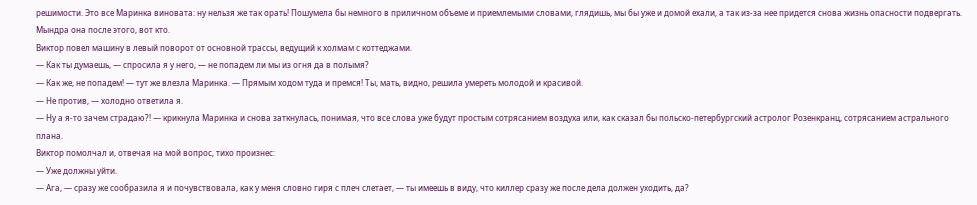решимости. Это все Маринка виновата: ну нельзя же так орать! Пошумела бы немного в приличном объеме и приемлемыми словами, глядишь, мы бы уже и домой ехали, а так из-за нее придется снова жизнь опасности подвергать.
Мындра она после этого, вот кто.
Виктор повел машину в левый поворот от основной трассы, ведущий к холмам с коттеджами.
— Как ты думаешь, — спросила я у него, — не попадем ли мы из огня да в полымя?
— Как же, не попадем! — тут же влезла Маринка. — Прямым ходом туда и премся! Ты, мать, видно, решила умереть молодой и красивой.
— Не против, — холодно ответила я.
— Ну а я-то зачем страдаю?! — крикнула Маринка и снова заткнулась, понимая, что все слова уже будут простым сотрясанием воздуха или, как сказал бы польско-петербургский астролог Розенкранц, сотрясанием астрального плана.
Виктор помолчал и, отвечая на мой вопрос, тихо произнес:
— Уже должны уйти.
— Ага, — сразу же сообразила я и почувствовала, как у меня словно гиря с плеч слетает, — ты имеешь в виду, что киллер сразу же после дела должен уходить, да?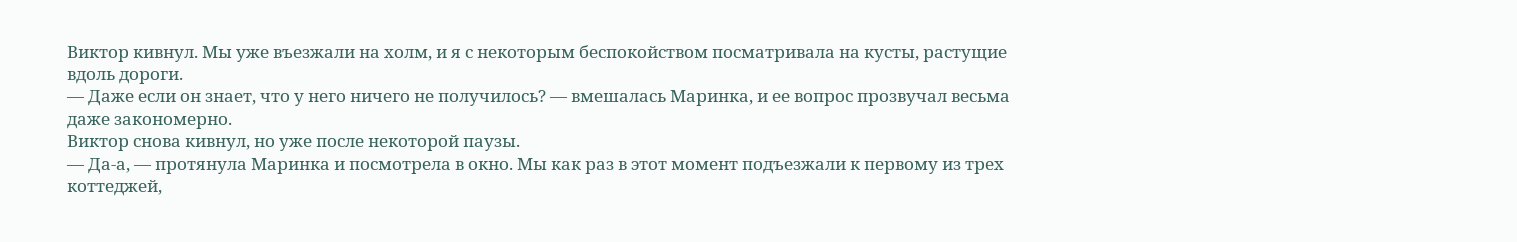Виктор кивнул. Мы уже въезжали на холм, и я с некоторым беспокойством посматривала на кусты, растущие вдоль дороги.
— Даже если он знает, что у него ничего не получилось? — вмешалась Маринка, и ее вопрос прозвучал весьма даже закономерно.
Виктор снова кивнул, но уже после некоторой паузы.
— Да-а, — протянула Маринка и посмотрела в окно. Мы как раз в этот момент подъезжали к первому из трех коттеджей,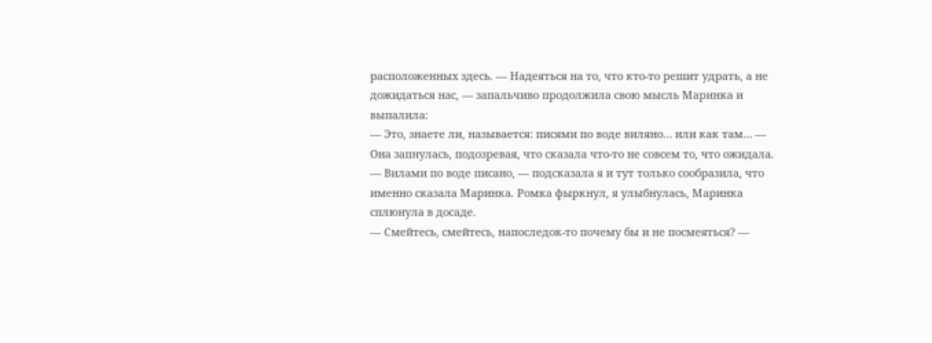расположенных здесь. — Надеяться на то, что кто-то решит удрать, а не дожидаться нас, — запальчиво продолжила свою мысль Маринка и выпалила:
— Это, знаете ли, называется: писями по воде виляно… или как там… — Она запнулась, подозревая, что сказала что-то не совсем то, что ожидала.
— Вилами по воде писано, — подсказала я и тут только сообразила, что именно сказала Маринка. Ромка фыркнул, я улыбнулась, Маринка сплюнула в досаде.
— Смейтесь, смейтесь, напоследок-то почему бы и не посмеяться? —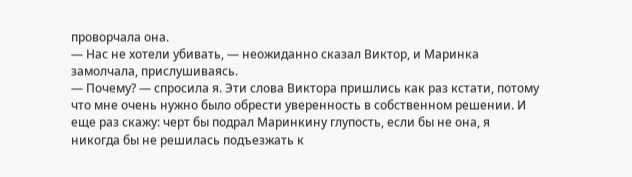проворчала она.
— Нас не хотели убивать, — неожиданно сказал Виктор, и Маринка замолчала, прислушиваясь.
— Почему? — спросила я. Эти слова Виктора пришлись как раз кстати, потому что мне очень нужно было обрести уверенность в собственном решении. И еще раз скажу: черт бы подрал Маринкину глупость, если бы не она, я никогда бы не решилась подъезжать к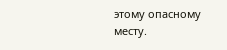этому опасному месту.